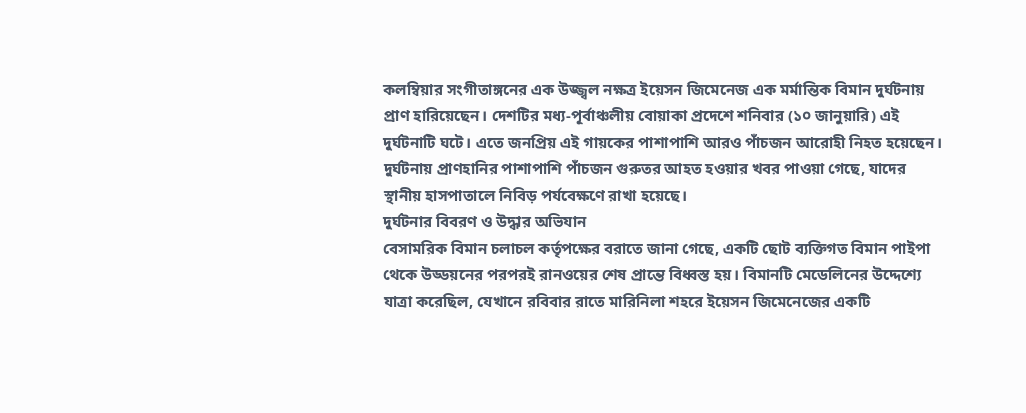কলম্বিয়ার সংগীতাঙ্গনের এক উজ্জ্বল নক্ষত্র ইয়েসন জিমেনেজ এক মর্মান্তিক বিমান দুর্ঘটনায় প্রাণ হারিয়েছেন। দেশটির মধ্য-পূর্বাঞ্চলীয় বোয়াকা প্রদেশে শনিবার (১০ জানুয়ারি) এই দুর্ঘটনাটি ঘটে। এতে জনপ্রিয় এই গায়কের পাশাপাশি আরও পাঁচজন আরোহী নিহত হয়েছেন। দুর্ঘটনায় প্রাণহানির পাশাপাশি পাঁচজন গুরুতর আহত হওয়ার খবর পাওয়া গেছে, যাদের স্থানীয় হাসপাতালে নিবিড় পর্যবেক্ষণে রাখা হয়েছে।
দুর্ঘটনার বিবরণ ও উদ্ধার অভিযান
বেসামরিক বিমান চলাচল কর্তৃপক্ষের বরাতে জানা গেছে, একটি ছোট ব্যক্তিগত বিমান পাইপা থেকে উড্ডয়নের পরপরই রানওয়ের শেষ প্রান্তে বিধ্বস্ত হয়। বিমানটি মেডেলিনের উদ্দেশ্যে যাত্রা করেছিল, যেখানে রবিবার রাতে মারিনিলা শহরে ইয়েসন জিমেনেজের একটি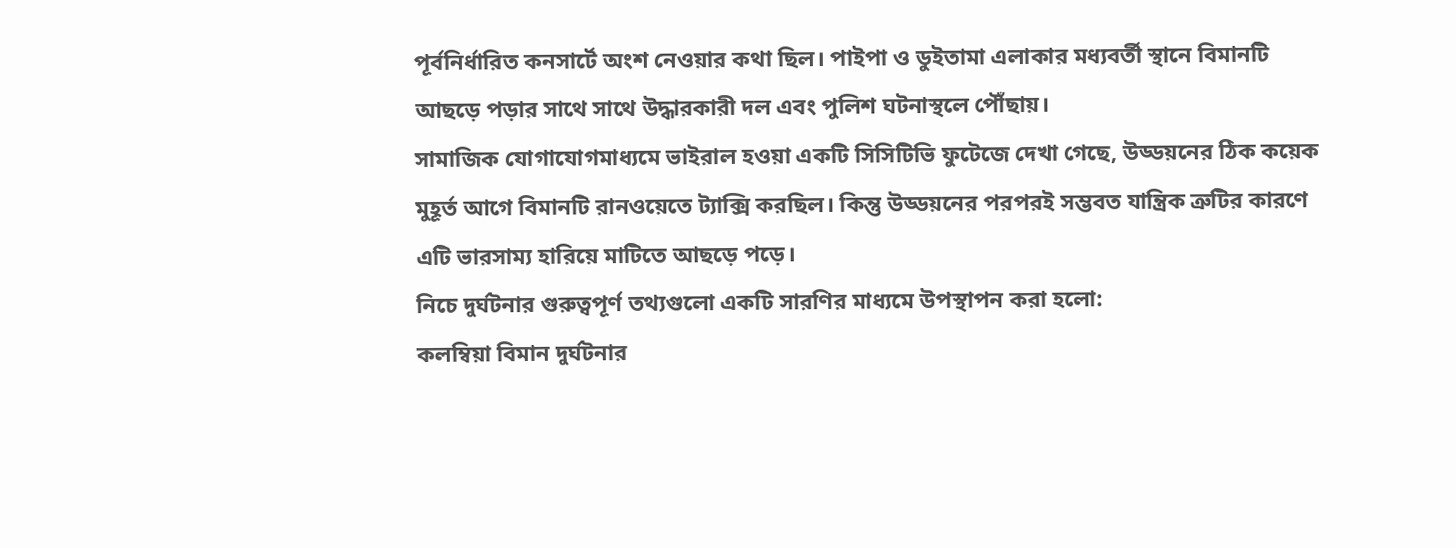পূর্বনির্ধারিত কনসার্টে অংশ নেওয়ার কথা ছিল। পাইপা ও ডুইতামা এলাকার মধ্যবর্তী স্থানে বিমানটি আছড়ে পড়ার সাথে সাথে উদ্ধারকারী দল এবং পুলিশ ঘটনাস্থলে পৌঁছায়।
সামাজিক যোগাযোগমাধ্যমে ভাইরাল হওয়া একটি সিসিটিভি ফুটেজে দেখা গেছে, উড্ডয়নের ঠিক কয়েক মুহূর্ত আগে বিমানটি রানওয়েতে ট্যাক্সি করছিল। কিন্তু উড্ডয়নের পরপরই সম্ভবত যান্ত্রিক ত্রুটির কারণে এটি ভারসাম্য হারিয়ে মাটিতে আছড়ে পড়ে।
নিচে দুর্ঘটনার গুরুত্বপূর্ণ তথ্যগুলো একটি সারণির মাধ্যমে উপস্থাপন করা হলো:
কলম্বিয়া বিমান দুর্ঘটনার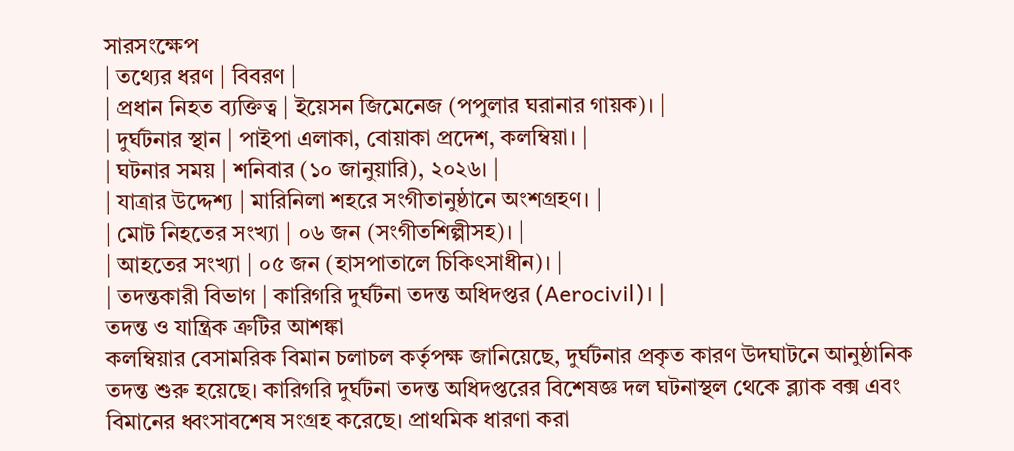সারসংক্ষেপ
| তথ্যের ধরণ | বিবরণ |
| প্রধান নিহত ব্যক্তিত্ব | ইয়েসন জিমেনেজ (পপুলার ঘরানার গায়ক)। |
| দুর্ঘটনার স্থান | পাইপা এলাকা, বোয়াকা প্রদেশ, কলম্বিয়া। |
| ঘটনার সময় | শনিবার (১০ জানুয়ারি), ২০২৬। |
| যাত্রার উদ্দেশ্য | মারিনিলা শহরে সংগীতানুষ্ঠানে অংশগ্রহণ। |
| মোট নিহতের সংখ্যা | ০৬ জন (সংগীতশিল্পীসহ)। |
| আহতের সংখ্যা | ০৫ জন (হাসপাতালে চিকিৎসাধীন)। |
| তদন্তকারী বিভাগ | কারিগরি দুর্ঘটনা তদন্ত অধিদপ্তর (Aerocivil)। |
তদন্ত ও যান্ত্রিক ত্রুটির আশঙ্কা
কলম্বিয়ার বেসামরিক বিমান চলাচল কর্তৃপক্ষ জানিয়েছে, দুর্ঘটনার প্রকৃত কারণ উদঘাটনে আনুষ্ঠানিক তদন্ত শুরু হয়েছে। কারিগরি দুর্ঘটনা তদন্ত অধিদপ্তরের বিশেষজ্ঞ দল ঘটনাস্থল থেকে ব্ল্যাক বক্স এবং বিমানের ধ্বংসাবশেষ সংগ্রহ করেছে। প্রাথমিক ধারণা করা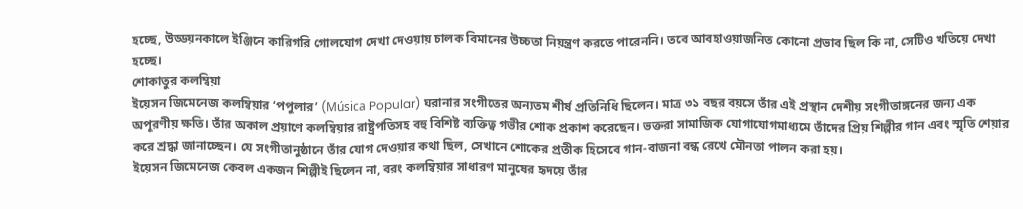হচ্ছে, উড্ডয়নকালে ইঞ্জিনে কারিগরি গোলযোগ দেখা দেওয়ায় চালক বিমানের উচ্চতা নিয়ন্ত্রণ করতে পারেননি। তবে আবহাওয়াজনিত কোনো প্রভাব ছিল কি না, সেটিও খতিয়ে দেখা হচ্ছে।
শোকাতুর কলম্বিয়া
ইয়েসন জিমেনেজ কলম্বিয়ার ‘পপুলার’ (Música Popular) ঘরানার সংগীতের অন্যতম শীর্ষ প্রতিনিধি ছিলেন। মাত্র ৩১ বছর বয়সে তাঁর এই প্রস্থান দেশীয় সংগীতাঙ্গনের জন্য এক অপূরণীয় ক্ষতি। তাঁর অকাল প্রয়াণে কলম্বিয়ার রাষ্ট্রপতিসহ বহু বিশিষ্ট ব্যক্তিত্ব গভীর শোক প্রকাশ করেছেন। ভক্তরা সামাজিক যোগাযোগমাধ্যমে তাঁদের প্রিয় শিল্পীর গান এবং স্মৃতি শেয়ার করে শ্রদ্ধা জানাচ্ছেন। যে সংগীতানুষ্ঠানে তাঁর যোগ দেওয়ার কথা ছিল, সেখানে শোকের প্রতীক হিসেবে গান-বাজনা বন্ধ রেখে মৌনতা পালন করা হয়।
ইয়েসন জিমেনেজ কেবল একজন শিল্পীই ছিলেন না, বরং কলম্বিয়ার সাধারণ মানুষের হৃদয়ে তাঁর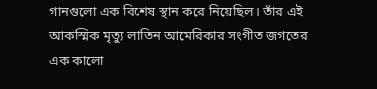গানগুলো এক বিশেষ স্থান করে নিয়েছিল। তাঁর এই আকস্মিক মৃত্যু লাতিন আমেরিকার সংগীত জগতের এক কালো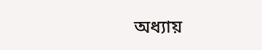অধ্যায়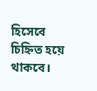হিসেবে চিহ্নিত হয়ে থাকবে।